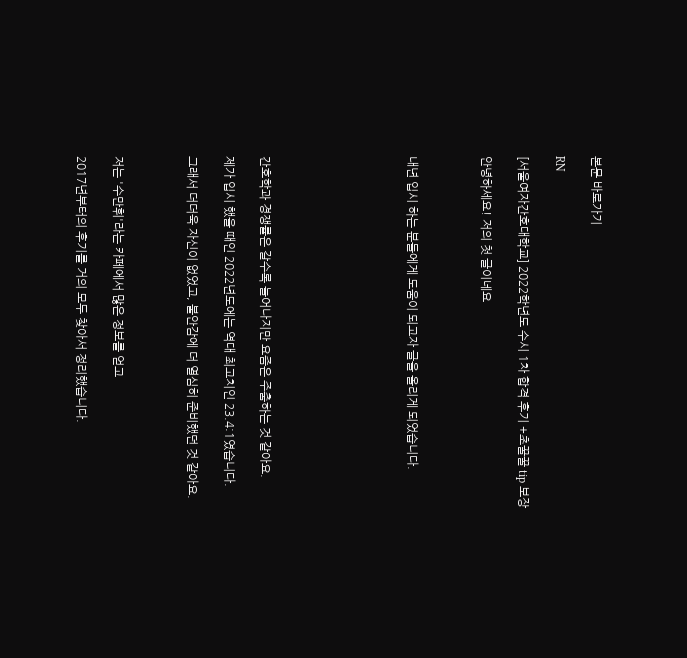본문 바로가기

RN

[서울여자간호대학교] 2022학년도 수시 1차 합격 후기 +초꿀꿀 tip 보장

안녕하세요! 저의 첫 글이네요



내년 입시 하는 분들에게 도움이 되고자 글을 올리게 되었습니다.







간호학과 경쟁률은 갈수록 늘어나지만 요즘은 주춤하는 것 같아요.

제가 입시 했을 때인 2022년도에는 역대 최고치인 23.4:1였습니다.

그래서 더더욱 자신이 없었고, 불안감에 더 열심히 준비했던 것 같아요.



저는 '수만휘'라는 카페에서 많은 정보를 얻고

2017년부터의 후기를 거의 모두 찾아서 정리했습니다.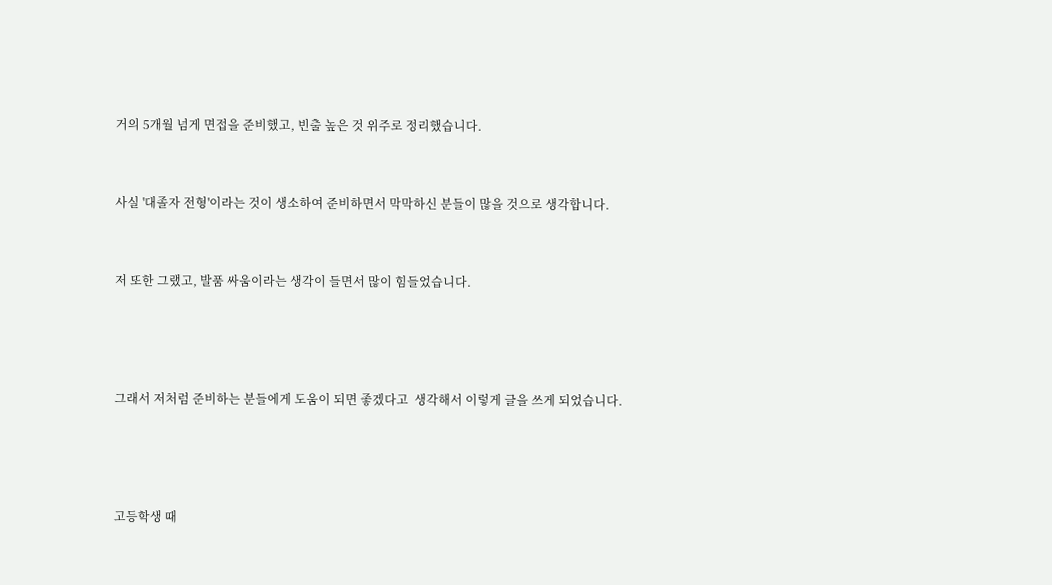거의 5개월 넘게 면접을 준비했고, 빈출 높은 것 위주로 정리했습니다.



사실 '대졸자 전형'이라는 것이 생소하여 준비하면서 막막하신 분들이 많을 것으로 생각합니다.



저 또한 그랬고, 발품 싸움이라는 생각이 들면서 많이 힘들었습니다.





그래서 저처럼 준비하는 분들에게 도움이 되면 좋겠다고  생각해서 이렇게 글을 쓰게 되었습니다.





고등학생 때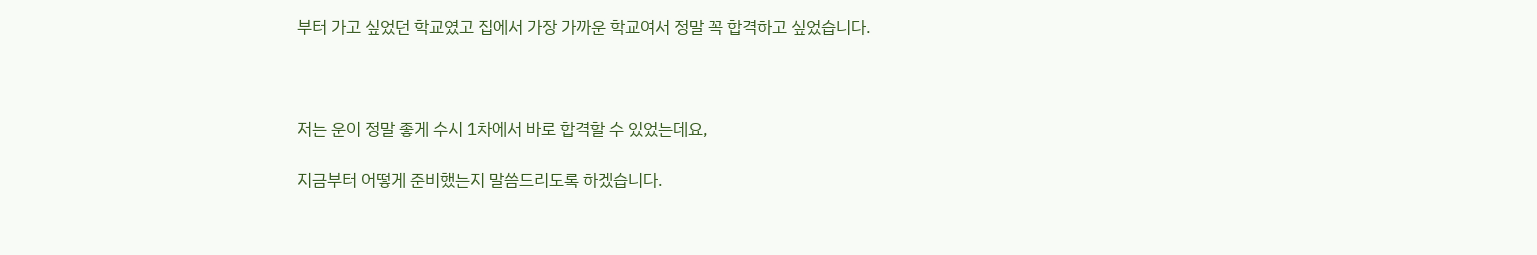부터 가고 싶었던 학교였고 집에서 가장 가까운 학교여서 정말 꼭 합격하고 싶었습니다.



저는 운이 정말 좋게 수시 1차에서 바로 합격할 수 있었는데요,

지금부터 어떻게 준비했는지 말씀드리도록 하겠습니다.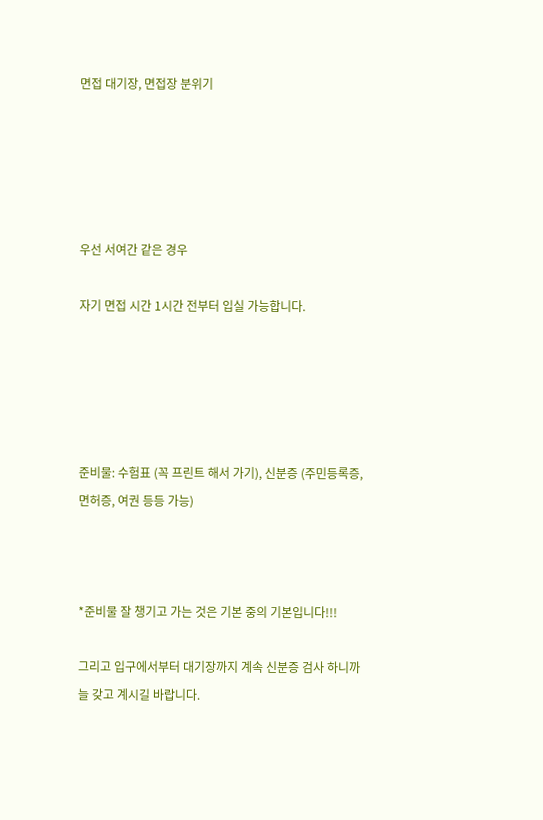면접 대기장, 면접장 분위기





우선 서여간 같은 경우

자기 면접 시간 1시간 전부터 입실 가능합니다.





준비물: 수험표 (꼭 프린트 해서 가기), 신분증 (주민등록증, 면허증, 여권 등등 가능)



*준비물 잘 챙기고 가는 것은 기본 중의 기본입니다!!!

그리고 입구에서부터 대기장까지 계속 신분증 검사 하니까 늘 갖고 계시길 바랍니다.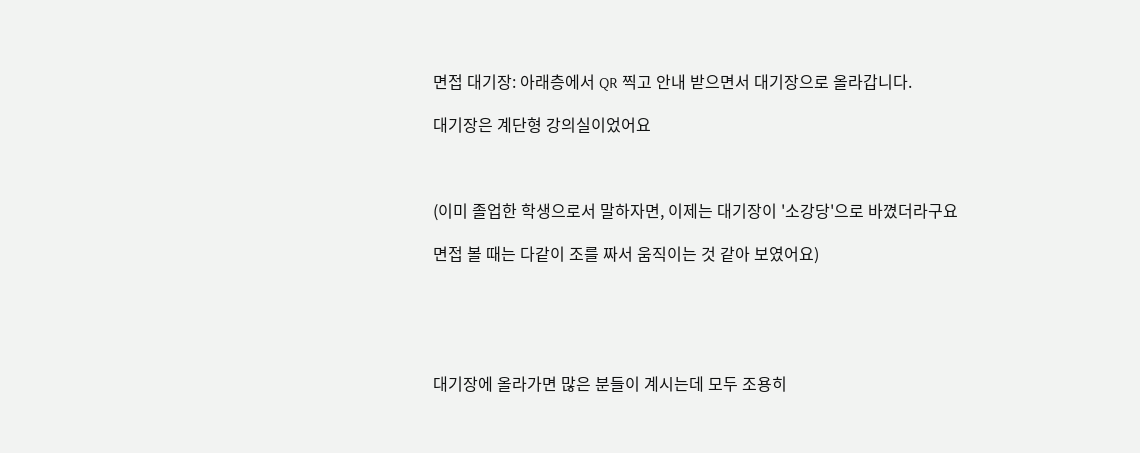면접 대기장: 아래층에서 QR 찍고 안내 받으면서 대기장으로 올라갑니다.

대기장은 계단형 강의실이었어요



(이미 졸업한 학생으로서 말하자면, 이제는 대기장이 '소강당'으로 바꼈더라구요

면접 볼 때는 다같이 조를 짜서 움직이는 것 같아 보였어요)





대기장에 올라가면 많은 분들이 계시는데 모두 조용히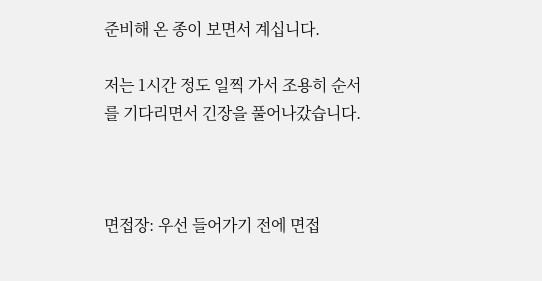준비해 온 종이 보면서 계십니다.

저는 1시간 정도 일찍 가서 조용히 순서를 기다리면서 긴장을 풀어나갔습니다.



면접장: 우선 들어가기 전에 면접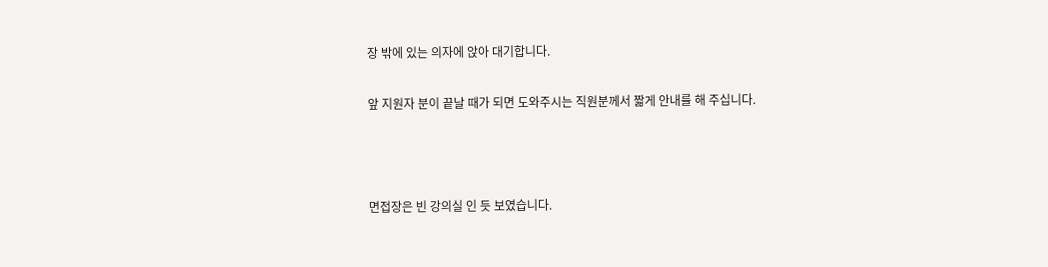장 밖에 있는 의자에 앉아 대기합니다.

앞 지원자 분이 끝날 때가 되면 도와주시는 직원분께서 짧게 안내를 해 주십니다.



면접장은 빈 강의실 인 듯 보였습니다.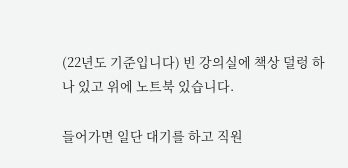(22년도 기준입니다) 빈 강의실에 책상 덜렁 하나 있고 위에 노트북 있습니다.

들어가면 일단 대기를 하고 직원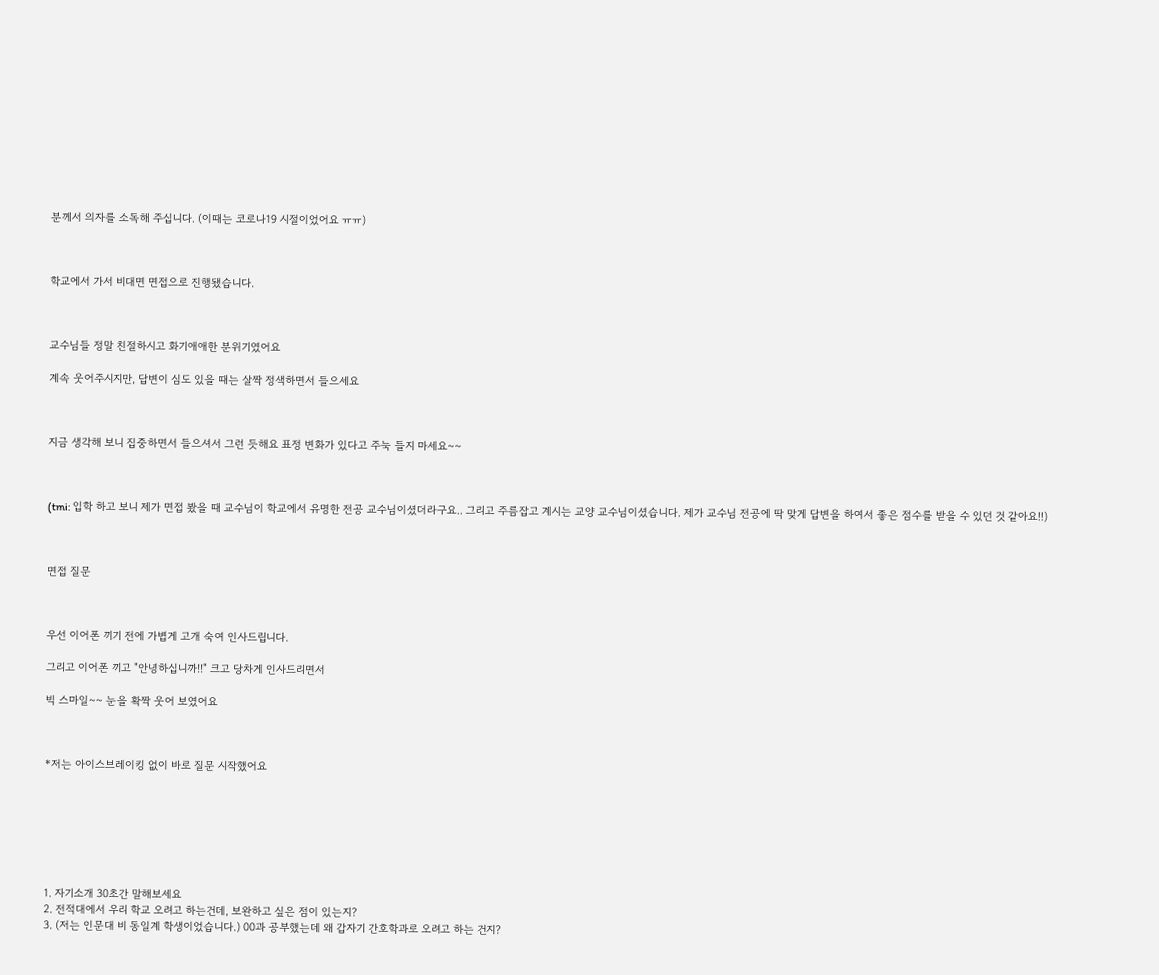분께서 의자를 소독해 주십니다. (이때는 코로나19 시절이었어요 ㅠㅠ)



학교에서 가서 비대면 면접으로 진행됐습니다.



교수님들 정말 친절하시고 화기애애한 분위기였어요

계속 웃어주시지만, 답변이 심도 있을 때는 살짝 정색하면서 들으세요



지금 생각해 보니 집중하면서 들으셔서 그런 듯해요 표정 변화가 있다고 주눅 들지 마세요~~



(tmi: 입학 하고 보니 제가 면접 봤을 때 교수님이 학교에서 유명한 전공 교수님이셨더라구요.. 그리고 주름잡고 계시는 교양 교수님이셨습니다. 제가 교수님 전공에 딱 맞게 답변을 하여서 좋은 점수를 받을 수 있던 것 같아요!!)



면접 질문



우선 이어폰 끼기 전에 가볍게 고개 숙여 인사드립니다.

그리고 이어폰 끼고 "안녕하십니까!!" 크고 당차게 인사드리면서

빅 스마일~~ 눈을 확짝 웃어 보였어요



*저는 아이스브레이킹 없이 바로 질문 시작했어요







1. 자기소개 30초간 말해보세요
2. 전적대에서 우리 학교 오려고 하는건데, 보완하고 싶은 점이 있는지?
3. (저는 인문대 비 동일계 학생이었습니다.) 00과 공부했는데 왜 갑자기 간호학과로 오려고 하는 건지?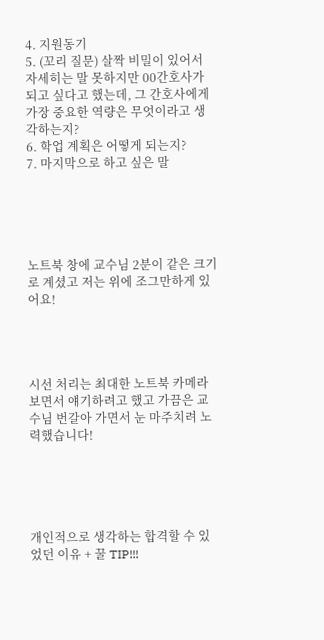4. 지원동기
5. (꼬리 질문) 살짝 비밀이 있어서 자세히는 말 못하지만 00간호사가 되고 싶다고 했는데, 그 간호사에게 가장 중요한 역량은 무엇이라고 생각하는지?
6. 학업 계획은 어떻게 되는지?
7. 마지막으로 하고 싶은 말





노트북 창에 교수님 2분이 같은 크기로 계셨고 저는 위에 조그만하게 있어요!




시선 처리는 최대한 노트북 카메라 보면서 얘기하려고 했고 가끔은 교수님 번갈아 가면서 눈 마주치려 노력했습니다!





개인적으로 생각하는 합격할 수 있었던 이유 + 꿀 TIP!!!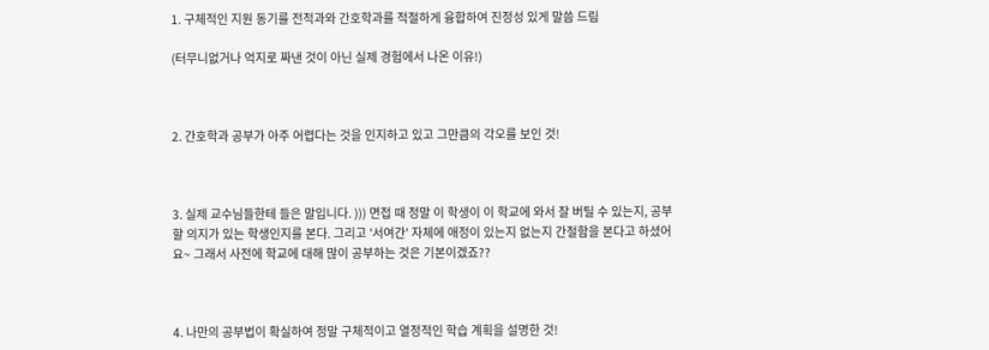1. 구체적인 지원 동기를 전적과와 간호학과를 적절하게 융합하여 진정성 있게 말씀 드림

(터무니없거나 억지로 짜낸 것이 아닌 실제 경험에서 나온 이유!)



2. 간호학과 공부가 아주 어렵다는 것을 인지하고 있고 그만큼의 각오를 보인 것!



3. 실제 교수님들한테 들은 말입니다. ))) 면접 때 정말 이 학생이 이 학교에 와서 잘 버틸 수 있는지, 공부할 의지가 있는 학생인지를 본다. 그리고 '서여간' 자체에 애정이 있는지 없는지 간절함을 본다고 하셨어요~ 그래서 사전에 학교에 대해 많이 공부하는 것은 기본이겠죠??



4. 나만의 공부법이 확실하여 정말 구체적이고 열정적인 학습 계획을 설명한 것!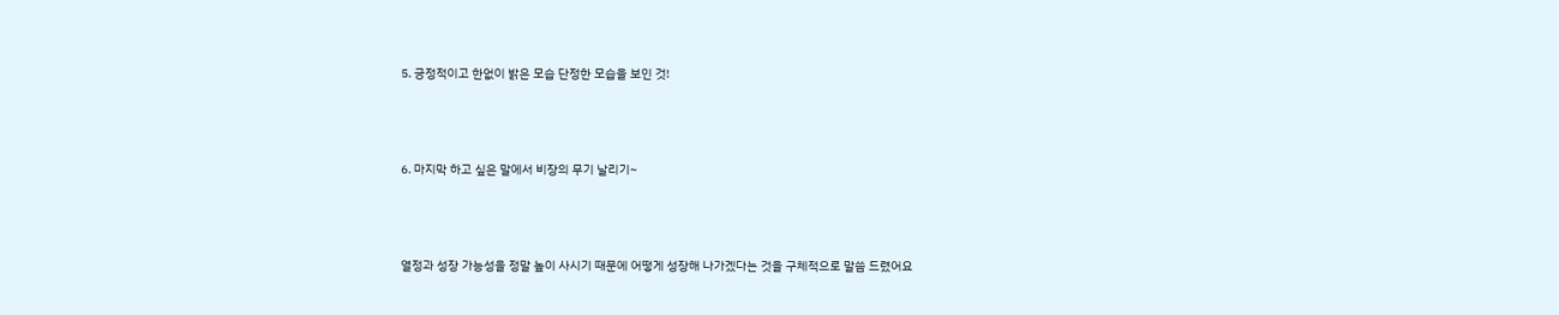5. 긍정적이고 한없이 밝은 모습 단정한 모습을 보인 것!



6. 마지막 하고 싶은 말에서 비장의 무기 날리기~



열정과 성장 가능성을 정말 높이 사시기 때문에 어떻게 성장해 나가겠다는 것을 구체적으로 말씀 드렸어요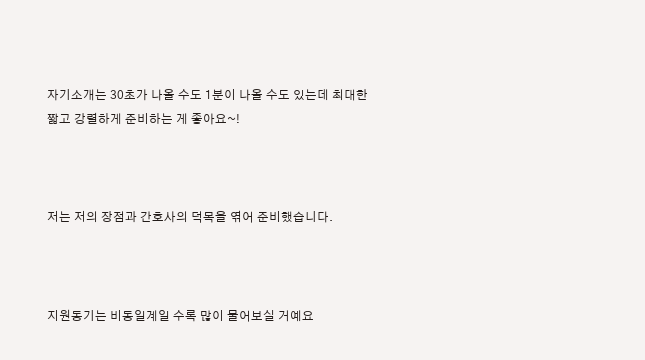자기소개는 30초가 나올 수도 1분이 나올 수도 있는데 최대한 짧고 강렬하게 준비하는 게 좋아요~!



저는 저의 장점과 간호사의 덕목을 엮어 준비했습니다.



지원동기는 비동일계일 수록 많이 물어보실 거예요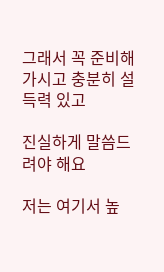그래서 꼭 준비해 가시고 충분히 설득력 있고

진실하게 말씀드려야 해요

저는 여기서 높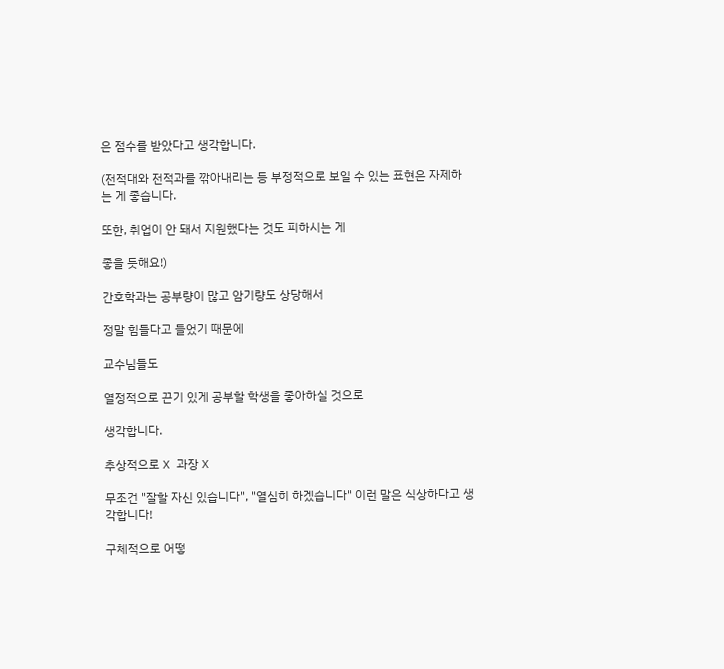은 점수를 받았다고 생각합니다.

(전적대와 전적과를 깎아내리는 등 부정적으로 보일 수 있는 표현은 자제하는 게 좋습니다.

또한, 취업이 안 돼서 지원했다는 것도 피하시는 게

좋을 듯해요!)

간호학과는 공부량이 많고 암기량도 상당해서

정말 힘들다고 들었기 때문에

교수님들도

열정적으로 끈기 있게 공부할 학생을 좋아하실 것으로

생각합니다.

추상적으로 X 과장 X

무조건 "잘할 자신 있습니다", "열심히 하겠습니다" 이런 말은 식상하다고 생각합니다!

구체적으로 어떻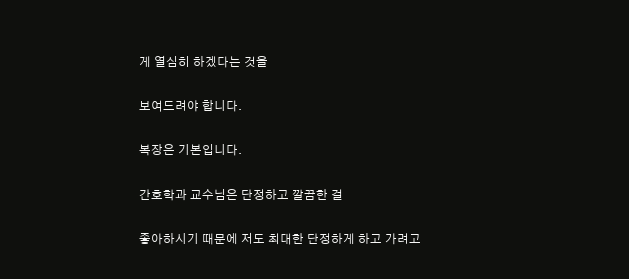게 열심히 하겠다는 것을

보여드려야 합니다.

복장은 기본입니다.

간호학과 교수님은 단정하고 깔끔한 걸

좋아하시기 때문에 저도 최대한 단정하게 하고 가려고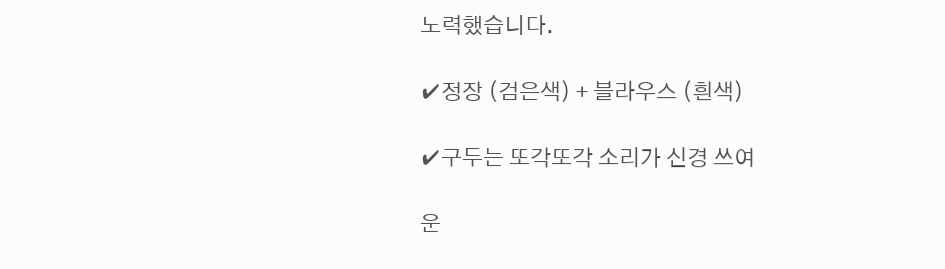노력했습니다.

✔정장 (검은색) + 블라우스 (흰색)

✔구두는 또각또각 소리가 신경 쓰여

운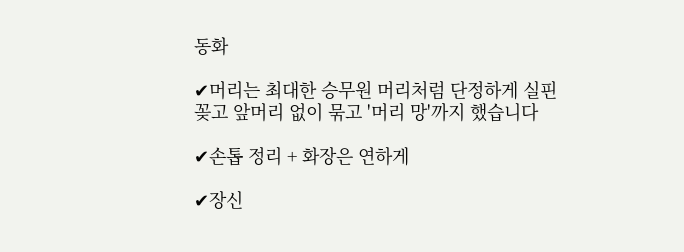동화

✔머리는 최대한 승무원 머리처럼 단정하게 실핀 꽂고 앞머리 없이 묶고 '머리 망'까지 했습니다

✔손톱 정리 + 화장은 연하게

✔장신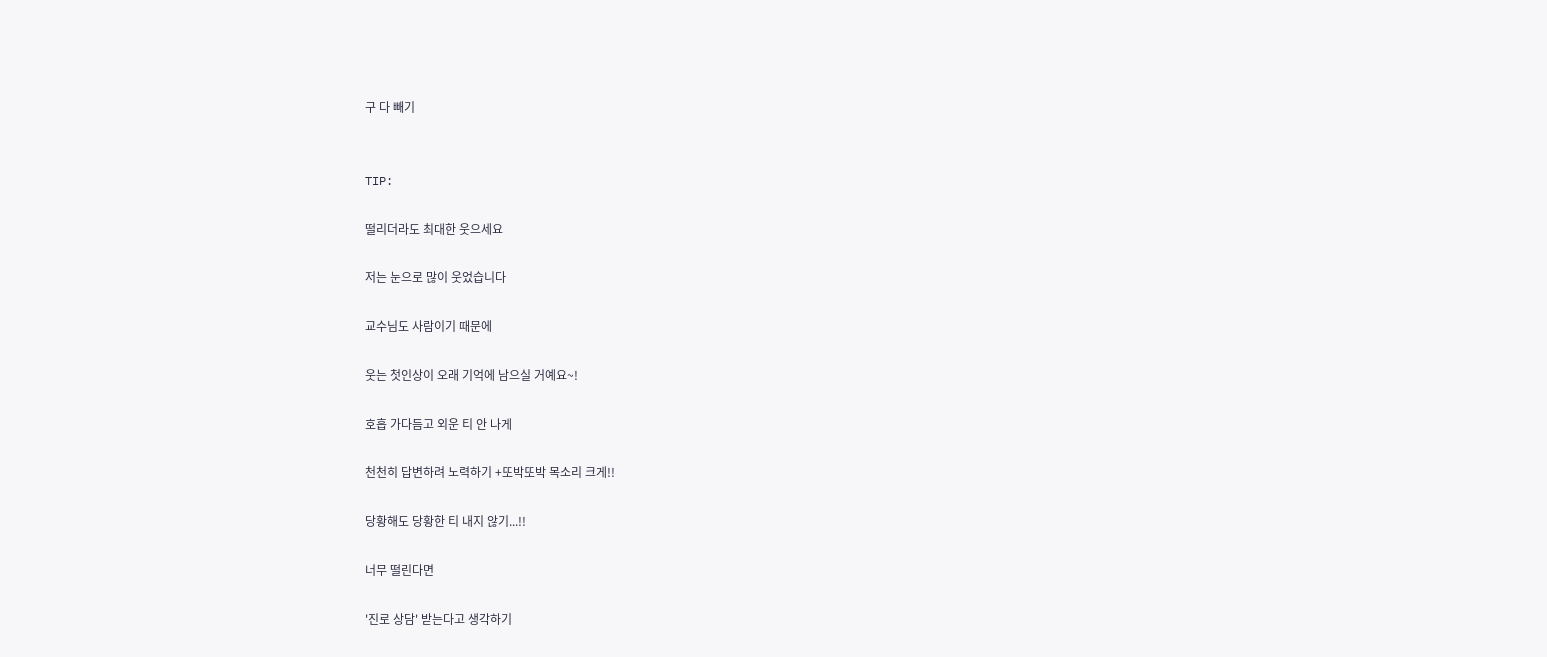구 다 빼기


TIP:

떨리더라도 최대한 웃으세요

저는 눈으로 많이 웃었습니다

교수님도 사람이기 때문에

웃는 첫인상이 오래 기억에 남으실 거예요~!

호흡 가다듬고 외운 티 안 나게

천천히 답변하려 노력하기 +또박또박 목소리 크게!!

당황해도 당황한 티 내지 않기...!!

너무 떨린다면

'진로 상담' 받는다고 생각하기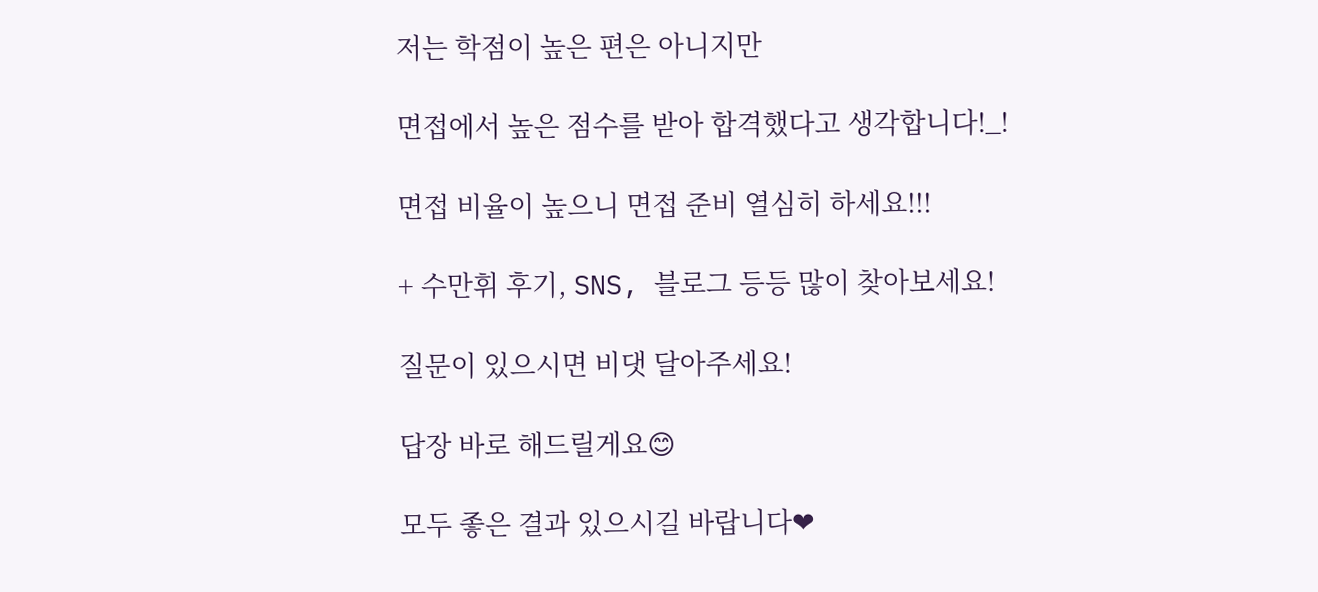저는 학점이 높은 편은 아니지만

면접에서 높은 점수를 받아 합격했다고 생각합니다!_!

면접 비율이 높으니 면접 준비 열심히 하세요!!!

+ 수만휘 후기, SNS, 블로그 등등 많이 찾아보세요!

질문이 있으시면 비댓 달아주세요!

답장 바로 해드릴게요😊

모두 좋은 결과 있으시길 바랍니다❤